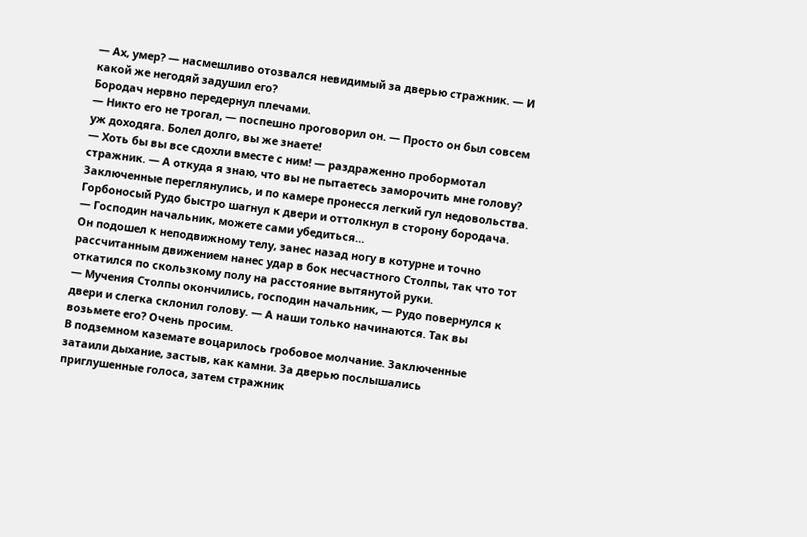— Ах, умер? — насмешливо отозвался невидимый за дверью стражник. — И какой же негодяй задушил его?
Бородач нервно передернул плечами.
— Никто его не трогал, — поспешно проговорил он. — Просто он был совсем уж доходяга. Болел долго, вы же знаете!
— Хоть бы вы все сдохли вместе с ним! — раздраженно пробормотал стражник. — А откуда я знаю, что вы не пытаетесь заморочить мне голову?
Заключенные переглянулись, и по камере пронесся легкий гул недовольства. Горбоносый Рудо быстро шагнул к двери и оттолкнул в сторону бородача.
— Господин начальник, можете сами убедиться…
Он подошел к неподвижному телу, занес назад ногу в котурне и точно рассчитанным движением нанес удар в бок несчастного Столпы, так что тот откатился по скользкому полу на расстояние вытянутой руки.
— Мучения Столпы окончились, господин начальник, — Рудо повернулся к двери и слегка склонил голову. — А наши только начинаются. Так вы возьмете его? Очень просим.
В подземном каземате воцарилось гробовое молчание. Заключенные затаили дыхание, застыв, как камни. За дверью послышались приглушенные голоса, затем стражник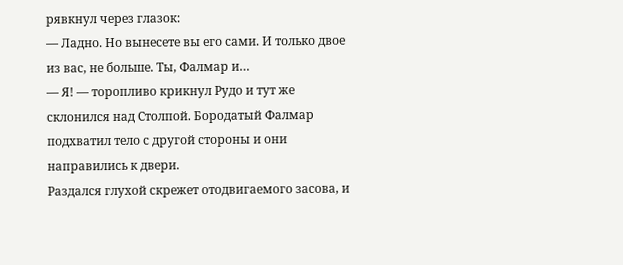рявкнул через глазок:
— Ладно. Но вынесете вы его сами. И только двое из вас, не больше. Ты, Фалмар и…
— Я! — торопливо крикнул Рудо и тут же склонился над Столпой. Бородатый Фалмар подхватил тело с другой стороны и они направились к двери.
Раздался глухой скрежет отодвигаемого засова, и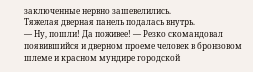заключенные нервно зашевелились.
Тяжелая дверная панель подалась внутрь.
— Ну, пошли! Да поживее! — Резко скомандовал появившийся и дверном проеме человек в бронзовом шлеме и красном мундире городской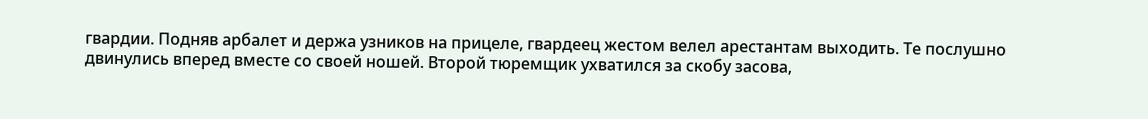гвардии. Подняв арбалет и держа узников на прицеле, гвардеец жестом велел арестантам выходить. Те послушно двинулись вперед вместе со своей ношей. Второй тюремщик ухватился за скобу засова,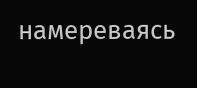намереваясь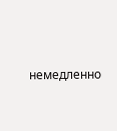немедленно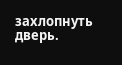захлопнуть дверь.